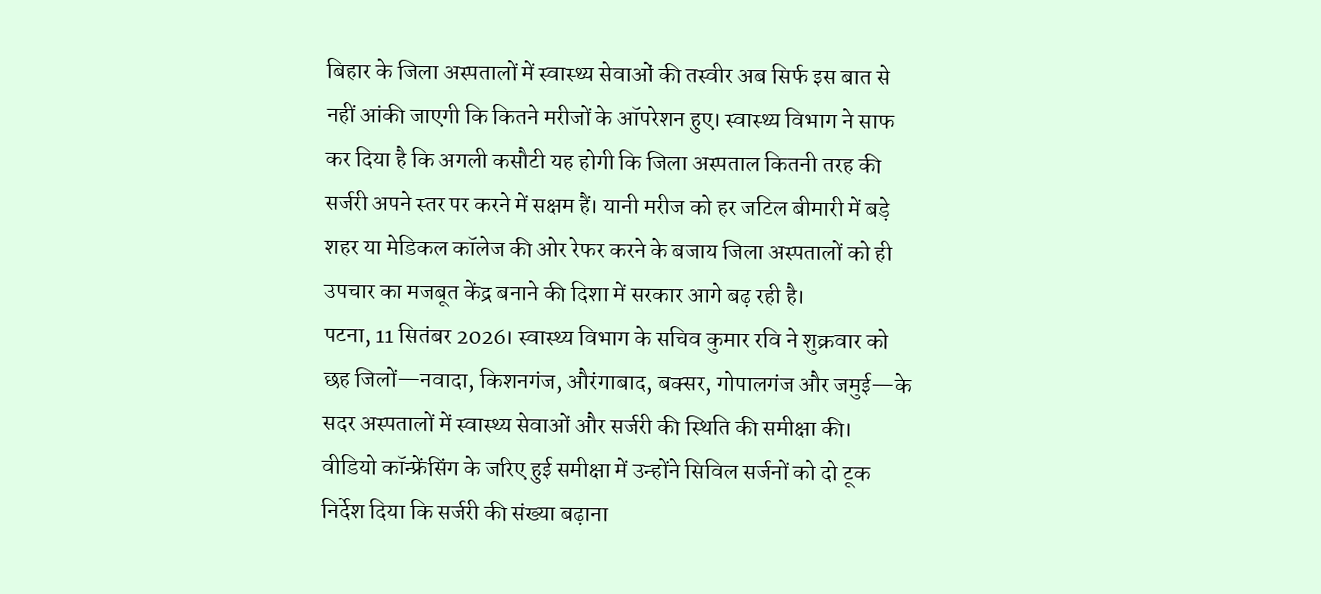बिहार के जिला अस्पतालों में स्वास्थ्य सेवाओं की तस्वीर अब सिर्फ इस बात से नहीं आंकी जाएगी कि कितने मरीजों के ऑपरेशन हुए। स्वास्थ्य विभाग ने साफ कर दिया है कि अगली कसौटी यह होगी कि जिला अस्पताल कितनी तरह की सर्जरी अपने स्तर पर करने में सक्षम हैं। यानी मरीज को हर जटिल बीमारी में बड़े शहर या मेडिकल कॉलेज की ओर रेफर करने के बजाय जिला अस्पतालों को ही उपचार का मजबूत केंद्र बनाने की दिशा में सरकार आगे बढ़ रही है।
पटना, 11 सितंबर 2026। स्वास्थ्य विभाग के सचिव कुमार रवि ने शुक्रवार को छह जिलों—नवादा, किशनगंज, औरंगाबाद, बक्सर, गोपालगंज और जमुई—के सदर अस्पतालों में स्वास्थ्य सेवाओं और सर्जरी की स्थिति की समीक्षा की। वीडियो कॉन्फ्रेंसिंग के जरिए हुई समीक्षा में उन्होंने सिविल सर्जनों को दो टूक निर्देश दिया कि सर्जरी की संख्या बढ़ाना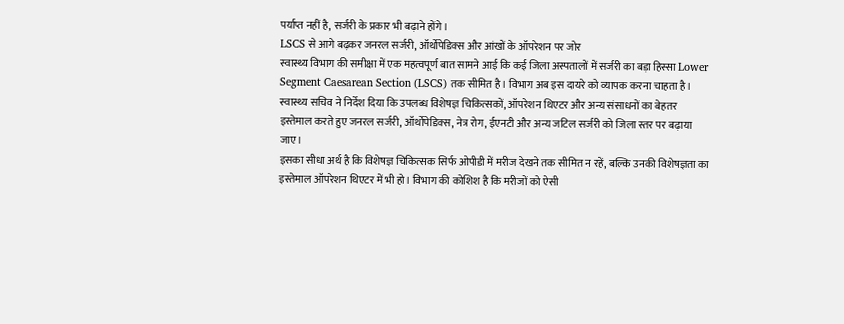पर्याप्त नहीं है, सर्जरी के प्रकार भी बढ़ाने होंगे।
LSCS से आगे बढ़कर जनरल सर्जरी, ऑर्थोपेडिक्स और आंखों के ऑपरेशन पर जोर
स्वास्थ्य विभाग की समीक्षा में एक महत्वपूर्ण बात सामने आई कि कई जिला अस्पतालों में सर्जरी का बड़ा हिस्सा Lower Segment Caesarean Section (LSCS) तक सीमित है। विभाग अब इस दायरे को व्यापक करना चाहता है।
स्वास्थ्य सचिव ने निर्देश दिया कि उपलब्ध विशेषज्ञ चिकित्सकों, ऑपरेशन थिएटर और अन्य संसाधनों का बेहतर इस्तेमाल करते हुए जनरल सर्जरी, ऑर्थोपेडिक्स, नेत्र रोग, ईएनटी और अन्य जटिल सर्जरी को जिला स्तर पर बढ़ाया जाए।
इसका सीधा अर्थ है कि विशेषज्ञ चिकित्सक सिर्फ ओपीडी में मरीज देखने तक सीमित न रहें, बल्कि उनकी विशेषज्ञता का इस्तेमाल ऑपरेशन थिएटर में भी हो। विभाग की कोशिश है कि मरीजों को ऐसी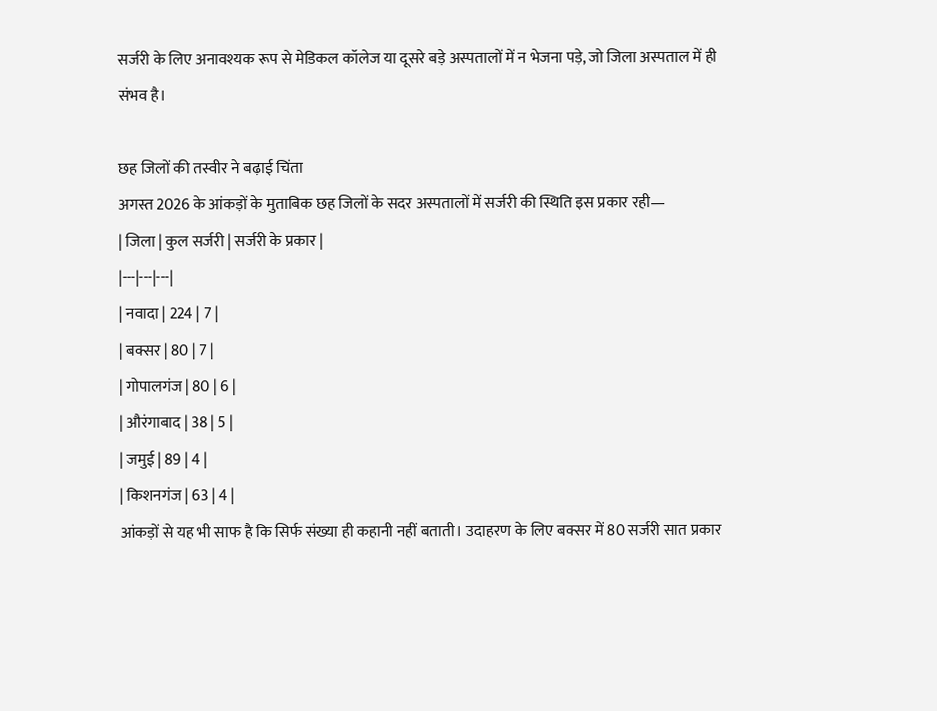सर्जरी के लिए अनावश्यक रूप से मेडिकल कॉलेज या दूसरे बड़े अस्पतालों में न भेजना पड़े, जो जिला अस्पताल में ही संभव है।

छह जिलों की तस्वीर ने बढ़ाई चिंता
अगस्त 2026 के आंकड़ों के मुताबिक छह जिलों के सदर अस्पतालों में सर्जरी की स्थिति इस प्रकार रही—
| जिला | कुल सर्जरी | सर्जरी के प्रकार |
|---|---|---|
| नवादा | 224 | 7 |
| बक्सर | 80 | 7 |
| गोपालगंज | 80 | 6 |
| औरंगाबाद | 38 | 5 |
| जमुई | 89 | 4 |
| किशनगंज | 63 | 4 |
आंकड़ों से यह भी साफ है कि सिर्फ संख्या ही कहानी नहीं बताती। उदाहरण के लिए बक्सर में 80 सर्जरी सात प्रकार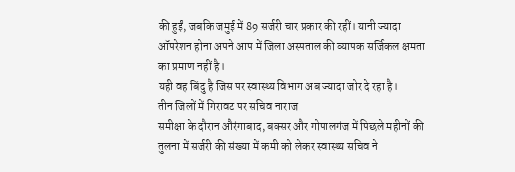की हुईं, जबकि जमुई में 89 सर्जरी चार प्रकार की रहीं। यानी ज्यादा ऑपरेशन होना अपने आप में जिला अस्पताल की व्यापक सर्जिकल क्षमता का प्रमाण नहीं है।
यही वह बिंदु है जिस पर स्वास्थ्य विभाग अब ज्यादा जोर दे रहा है।
तीन जिलों में गिरावट पर सचिव नाराज
समीक्षा के दौरान औरंगाबाद, बक्सर और गोपालगंज में पिछले महीनों की तुलना में सर्जरी की संख्या में कमी को लेकर स्वास्थ्य सचिव ने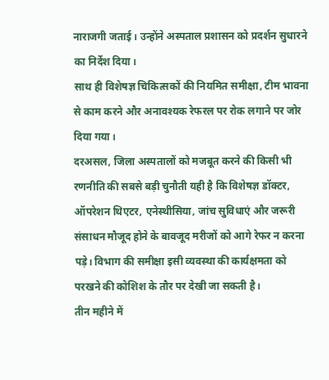नाराजगी जताई। उन्होंने अस्पताल प्रशासन को प्रदर्शन सुधारने का निर्देश दिया।
साथ ही विशेषज्ञ चिकित्सकों की नियमित समीक्षा, टीम भावना से काम करने और अनावश्यक रेफरल पर रोक लगाने पर जोर दिया गया।
दरअसल, जिला अस्पतालों को मजबूत करने की किसी भी रणनीति की सबसे बड़ी चुनौती यही है कि विशेषज्ञ डॉक्टर, ऑपरेशन थिएटर, एनेस्थीसिया, जांच सुविधाएं और जरूरी संसाधन मौजूद होने के बावजूद मरीजों को आगे रेफर न करना पड़े। विभाग की समीक्षा इसी व्यवस्था की कार्यक्षमता को परखने की कोशिश के तौर पर देखी जा सकती है।
तीन महीने में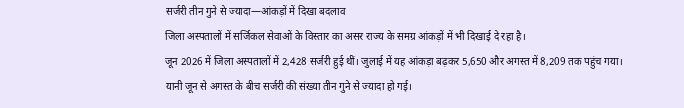सर्जरी तीन गुने से ज्यादा—आंकड़ों में दिखा बदलाव
जिला अस्पतालों में सर्जिकल सेवाओं के विस्तार का असर राज्य के समग्र आंकड़ों में भी दिखाई दे रहा है।
जून 2026 में जिला अस्पतालों में 2,428 सर्जरी हुई थीं। जुलाई में यह आंकड़ा बढ़कर 5,650 और अगस्त में 8,209 तक पहुंच गया।
यानी जून से अगस्त के बीच सर्जरी की संख्या तीन गुने से ज्यादा हो गई।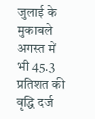जुलाई के मुकाबले अगस्त में भी 45.3 प्रतिशत की वृद्धि दर्ज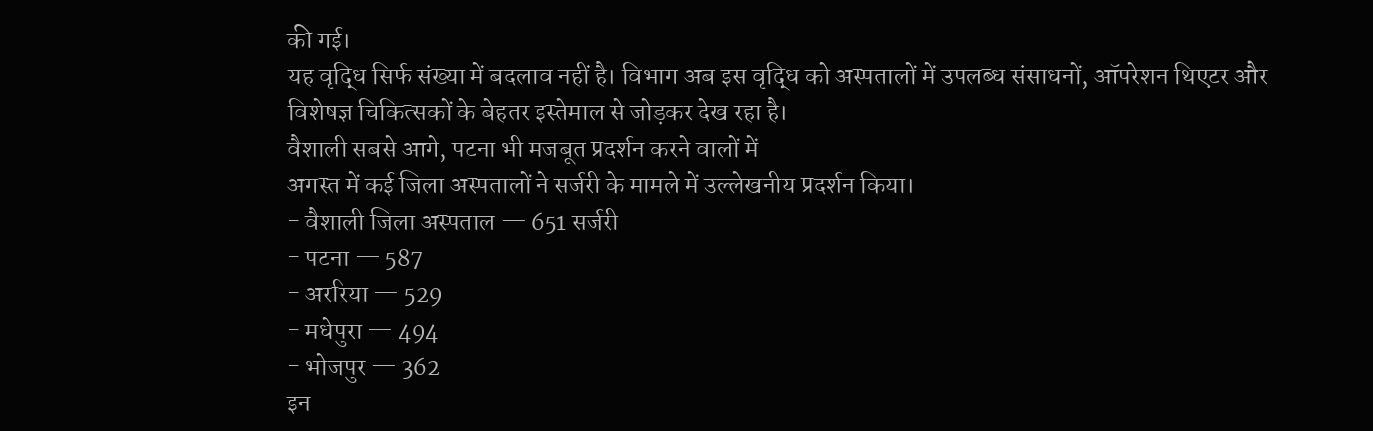की गई।
यह वृद्धि सिर्फ संख्या में बदलाव नहीं है। विभाग अब इस वृद्धि को अस्पतालों में उपलब्ध संसाधनों, ऑपरेशन थिएटर और विशेषज्ञ चिकित्सकों के बेहतर इस्तेमाल से जोड़कर देख रहा है।
वैशाली सबसे आगे, पटना भी मजबूत प्रदर्शन करने वालों में
अगस्त में कई जिला अस्पतालों ने सर्जरी के मामले में उल्लेखनीय प्रदर्शन किया।
- वैशाली जिला अस्पताल — 651 सर्जरी
- पटना — 587
- अररिया — 529
- मधेपुरा — 494
- भोजपुर — 362
इन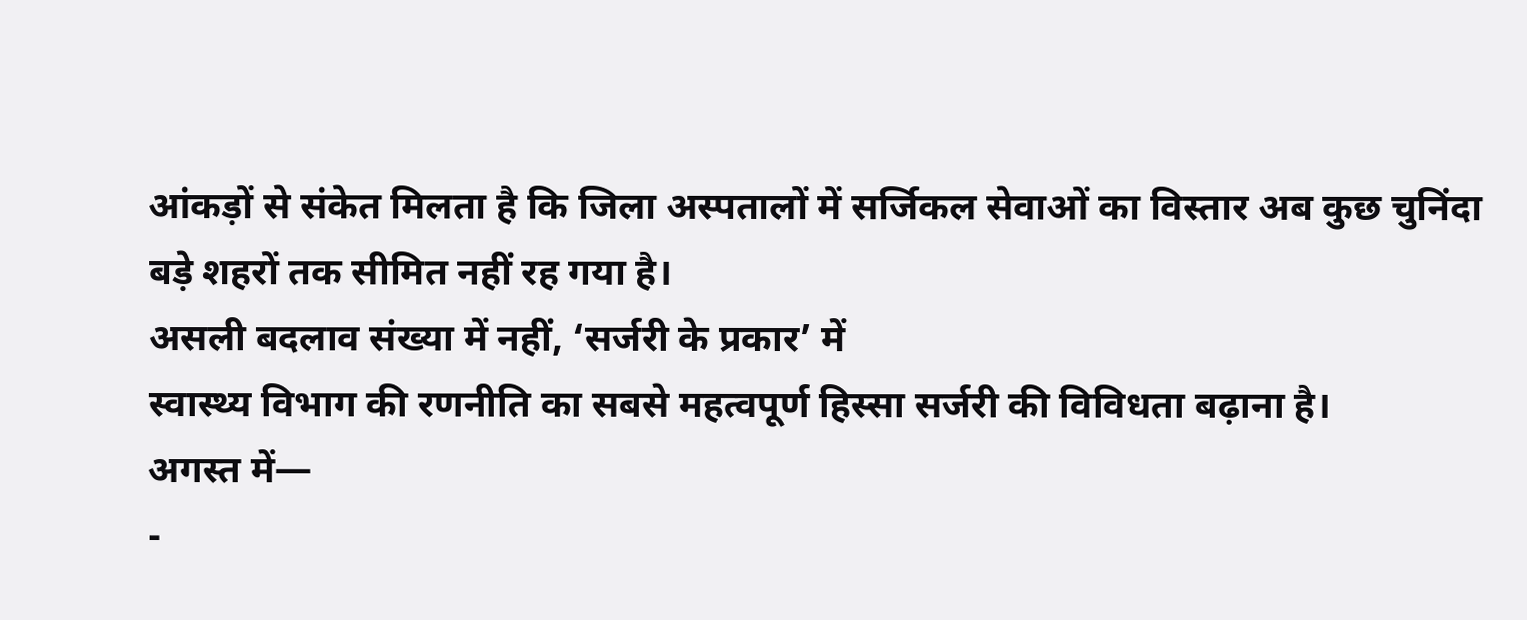आंकड़ों से संकेत मिलता है कि जिला अस्पतालों में सर्जिकल सेवाओं का विस्तार अब कुछ चुनिंदा बड़े शहरों तक सीमित नहीं रह गया है।
असली बदलाव संख्या में नहीं, ‘सर्जरी के प्रकार’ में
स्वास्थ्य विभाग की रणनीति का सबसे महत्वपूर्ण हिस्सा सर्जरी की विविधता बढ़ाना है।
अगस्त में—
-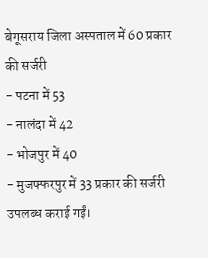बेगूसराय जिला अस्पताल में 60 प्रकार की सर्जरी
- पटना में 53
- नालंदा में 42
- भोजपुर में 40
- मुजफ्फरपुर में 33 प्रकार की सर्जरी
उपलब्ध कराई गईं।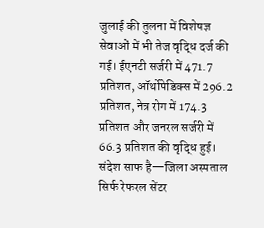जुलाई की तुलना में विशेषज्ञ सेवाओं में भी तेज वृद्धि दर्ज की गई। ईएनटी सर्जरी में 471.7 प्रतिशत, ऑर्थोपेडिक्स में 296.2 प्रतिशत, नेत्र रोग में 174.3 प्रतिशत और जनरल सर्जरी में 66.3 प्रतिशत की वृद्धि हुई।
संदेश साफ है—जिला अस्पताल सिर्फ रेफरल सेंटर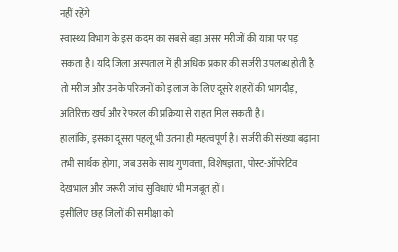नहीं रहेंगे
स्वास्थ्य विभाग के इस कदम का सबसे बड़ा असर मरीजों की यात्रा पर पड़ सकता है। यदि जिला अस्पताल में ही अधिक प्रकार की सर्जरी उपलब्ध होती है तो मरीज और उनके परिजनों को इलाज के लिए दूसरे शहरों की भागदौड़, अतिरिक्त खर्च और रेफरल की प्रक्रिया से राहत मिल सकती है।
हालांकि, इसका दूसरा पहलू भी उतना ही महत्वपूर्ण है। सर्जरी की संख्या बढ़ाना तभी सार्थक होगा, जब उसके साथ गुणवत्ता, विशेषज्ञता, पोस्ट-ऑपरेटिव देखभाल और जरूरी जांच सुविधाएं भी मजबूत हों।
इसीलिए छह जिलों की समीक्षा को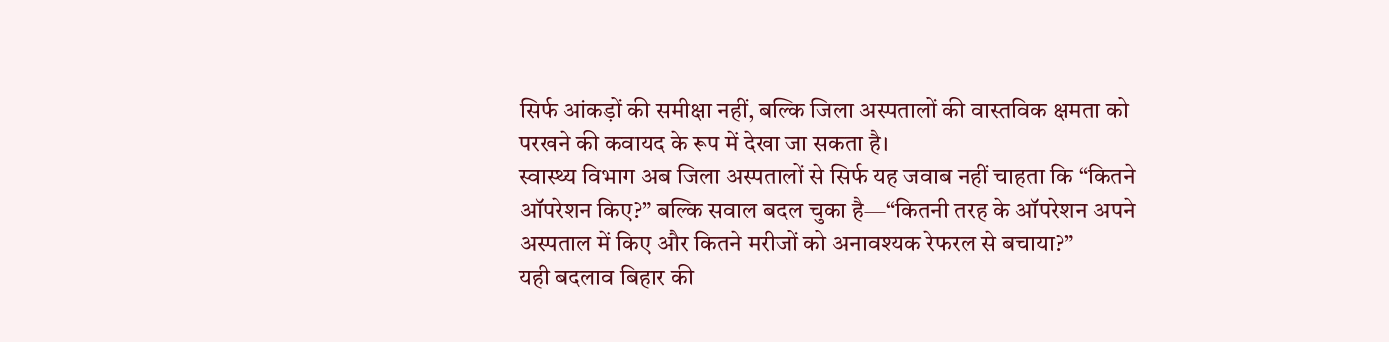सिर्फ आंकड़ों की समीक्षा नहीं, बल्कि जिला अस्पतालों की वास्तविक क्षमता को परखने की कवायद के रूप में देखा जा सकता है।
स्वास्थ्य विभाग अब जिला अस्पतालों से सिर्फ यह जवाब नहीं चाहता कि “कितने ऑपरेशन किए?” बल्कि सवाल बदल चुका है—“कितनी तरह के ऑपरेशन अपने अस्पताल में किए और कितने मरीजों को अनावश्यक रेफरल से बचाया?”
यही बदलाव बिहार की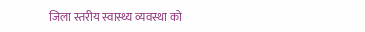जिला स्तरीय स्वास्थ्य व्यवस्था को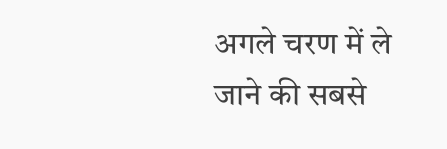अगले चरण में ले जाने की सबसे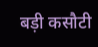बड़ी कसौटी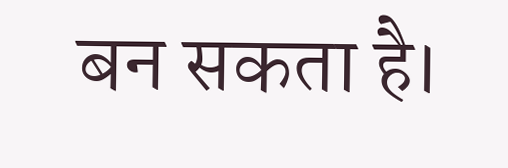बन सकता है।